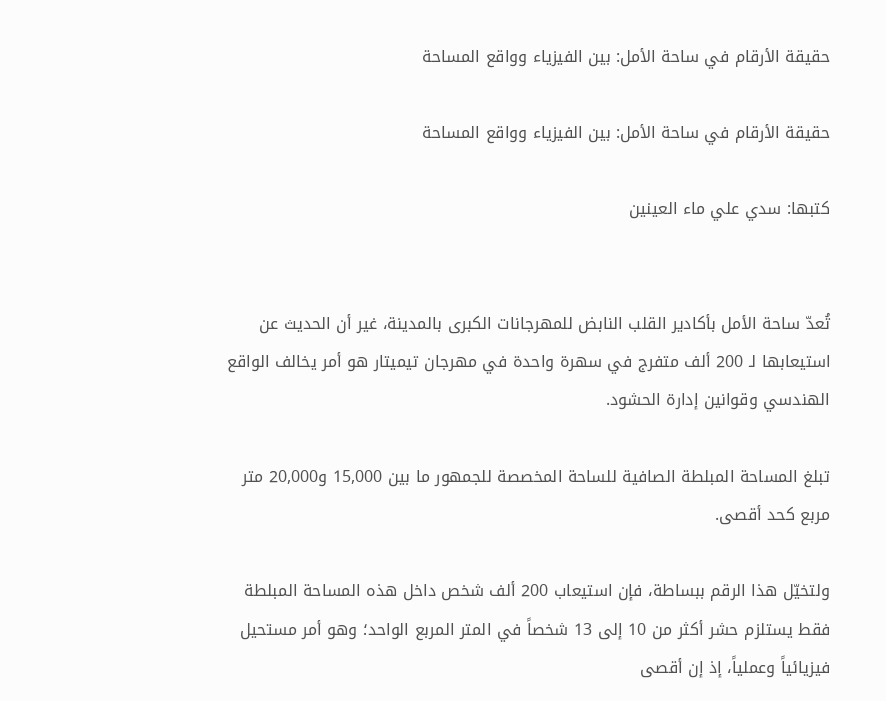حقيقة الأرقام في ساحة الأمل: بين الفيزياء وواقع المساحة

حقيقة الأرقام في ساحة الأمل: بين الفيزياء وواقع المساحة

كتبها: سدي علي ماء العينين


تُعدّ ساحة الأمل بأكادير القلب النابض للمهرجانات الكبرى بالمدينة، غير أن الحديث عن استيعابها لـ 200 ألف متفرج في سهرة واحدة في مهرجان تيميتار هو أمر يخالف الواقع الهندسي وقوانين إدارة الحشود.

تبلغ المساحة المبلطة الصافية للساحة المخصصة للجمهور ما بين 15,000 و20,000 متر مربع كحد أقصى.

ولتخيّل هذا الرقم ببساطة، فإن استيعاب 200 ألف شخص داخل هذه المساحة المبلطة فقط يستلزم حشر أكثر من 10 إلى 13 شخصاً في المتر المربع الواحد؛ وهو أمر مستحيل فيزيائياً وعملياً، إذ إن أقصى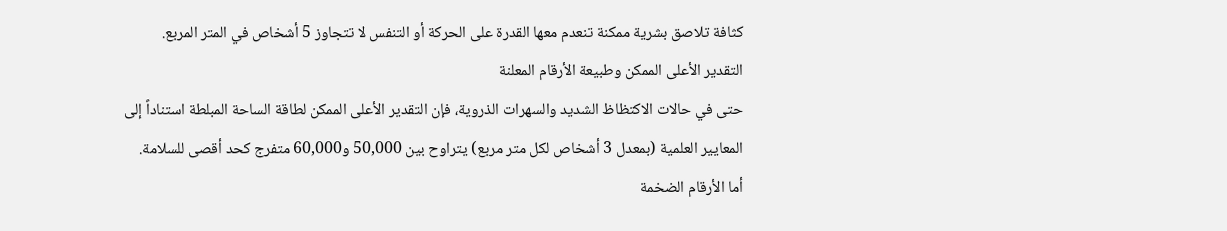كثافة تلاصق بشرية ممكنة تنعدم معها القدرة على الحركة أو التنفس لا تتجاوز 5 أشخاص في المتر المربع.
التقدير الأعلى الممكن وطبيعة الأرقام المعلنة
حتى في حالات الاكتظاظ الشديد والسهرات الذروية، فإن التقدير الأعلى الممكن لطاقة الساحة المبلطة استناداً إلى المعايير العلمية (بمعدل 3 أشخاص لكل متر مربع) يتراوح بين 50,000 و60,000 متفرج كحد أقصى للسلامة.
أما الأرقام الضخمة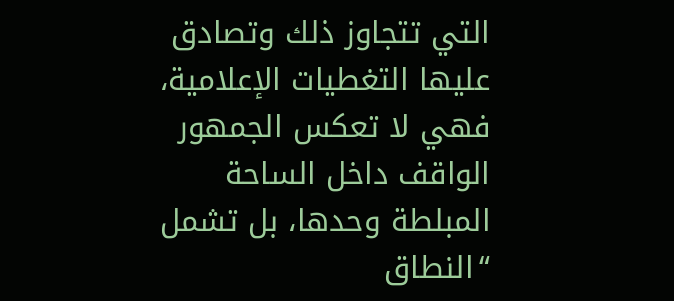التي تتجاوز ذلك وتصادق عليها التغطيات الإعلامية، فهي لا تعكس الجمهور الواقف داخل الساحة المبلطة وحدها، بل تشمل “النطاق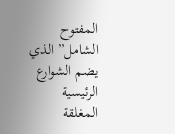المفتوح الشامل” الذي يضم الشوارع الرئيسية المغلقة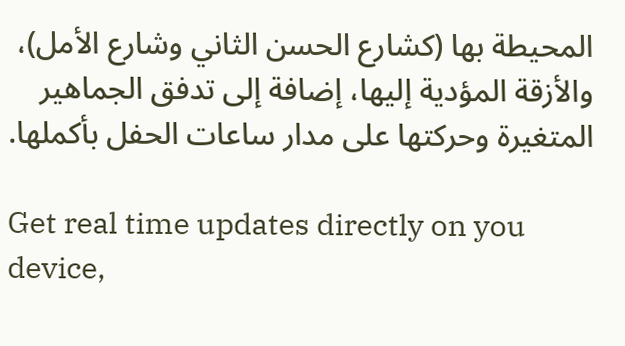المحيطة بها (كشارع الحسن الثاني وشارع الأمل)، والأزقة المؤدية إليها، إضافة إلى تدفق الجماهير المتغيرة وحركتها على مدار ساعات الحفل بأكملها.

Get real time updates directly on you device,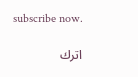subscribe now.

اترك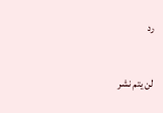رد

لن يتم نشر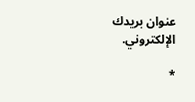عنوان بريدك الإلكتروني.

*